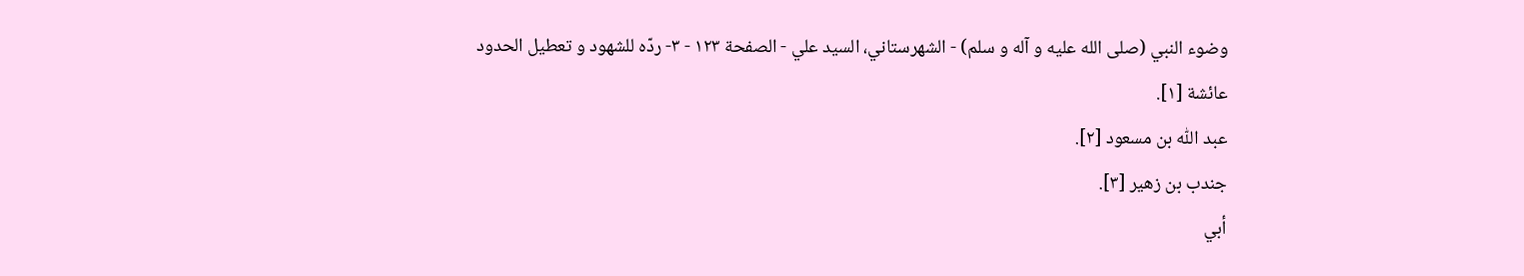وضوء النبي (صلى الله عليه و آله و سلم) - الشهرستاني، السيد علي - الصفحة ١٢٣ - ٣- ردّه للشهود و تعطيل الحدود
عائشة [١].
عبد اللّٰه بن مسعود [٢].
جندب بن زهير [٣].
أبي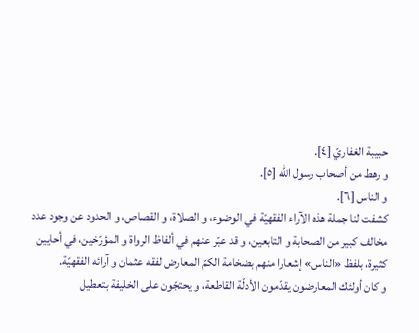حبيبة الغفاريّ [٤].
و رهط من أصحاب رسول اللّٰه [٥].
و الناس [٦].
كشفت لنا جملة هذه الآراء الفقهيّة في الوضوء، و الصلاة، و القصاص، و الحدود عن وجود عدد مخالف كبير من الصحابة و التابعين، و قد عبّر عنهم في ألفاظ الرواة و المؤرّخين، في أحايين كثيرة، بلفظ «الناس» إشعارا منهم بضخامة الكمّ المعارض لفقه عثمان و آرائه الفقهيّة.
و كان أولئك المعارضون يقدّمون الأدلّة القاطعة، و يحتجّون على الخليفة بتعطيل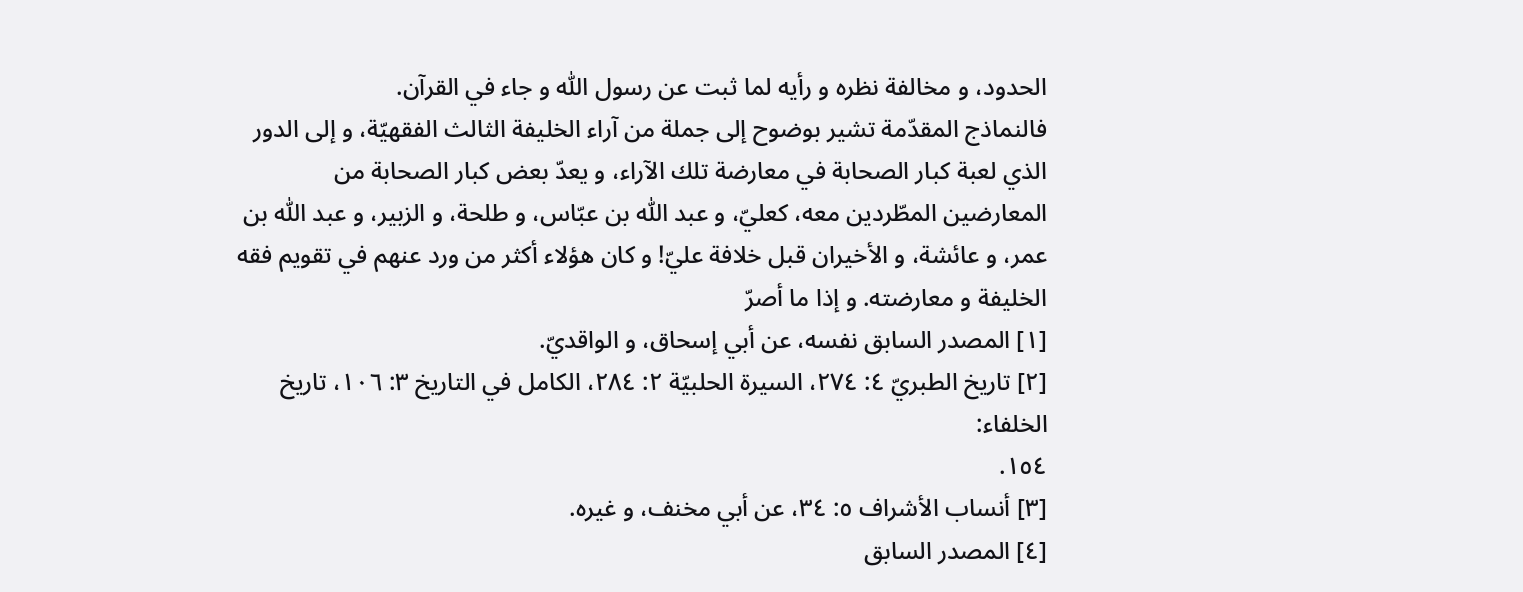الحدود، و مخالفة نظره و رأيه لما ثبت عن رسول اللّٰه و جاء في القرآن.
فالنماذج المقدّمة تشير بوضوح إلى جملة من آراء الخليفة الثالث الفقهيّة، و إلى الدور الذي لعبة كبار الصحابة في معارضة تلك الآراء، و يعدّ بعض كبار الصحابة من المعارضين المطّردين معه، كعليّ، و عبد اللّٰه بن عبّاس، و طلحة، و الزبير، و عبد اللّٰه بن عمر، و عائشة، و الأخيران قبل خلافة عليّ! و كان هؤلاء أكثر من ورد عنهم في تقويم فقه الخليفة و معارضته. و إذا ما أصرّ
[١] المصدر السابق نفسه، عن أبي إسحاق، و الواقديّ.
[٢] تاريخ الطبريّ ٤: ٢٧٤، السيرة الحلبيّة ٢: ٢٨٤، الكامل في التاريخ ٣: ١٠٦، تاريخ الخلفاء:
١٥٤.
[٣] أنساب الأشراف ٥: ٣٤، عن أبي مخنف، و غيره.
[٤] المصدر السابق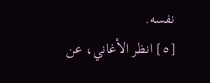نفسه.
[٥] انظر الأغاني، عن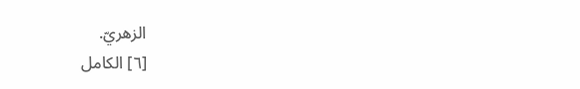الزهريّ.
[٦] الكامل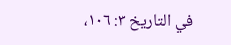في التاريخ ٣: ١٠٦،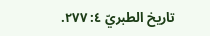تاريخ الطبريّ ٤: ٢٧٧.